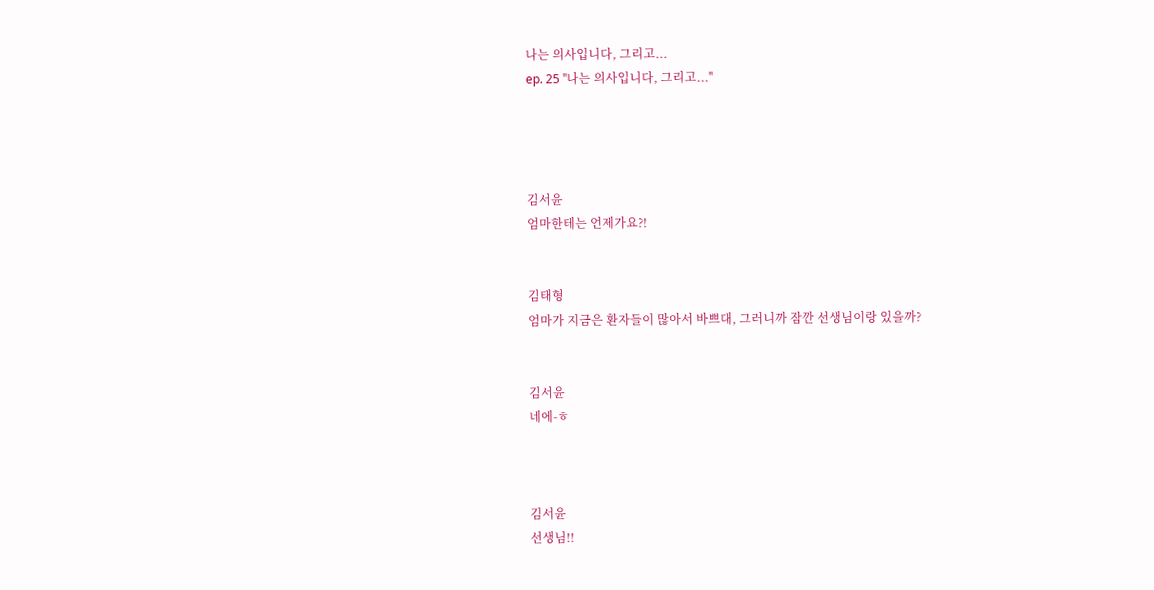나는 의사입니다, 그리고...
ep. 25 ''나는 의사입니다, 그리고...''




김서윤
엄마한테는 언제가요?!


김태형
엄마가 지금은 환자들이 많아서 바쁘대, 그러니까 잠깐 선생님이랑 있을까?


김서윤
네에-ㅎ



김서윤
선생님!!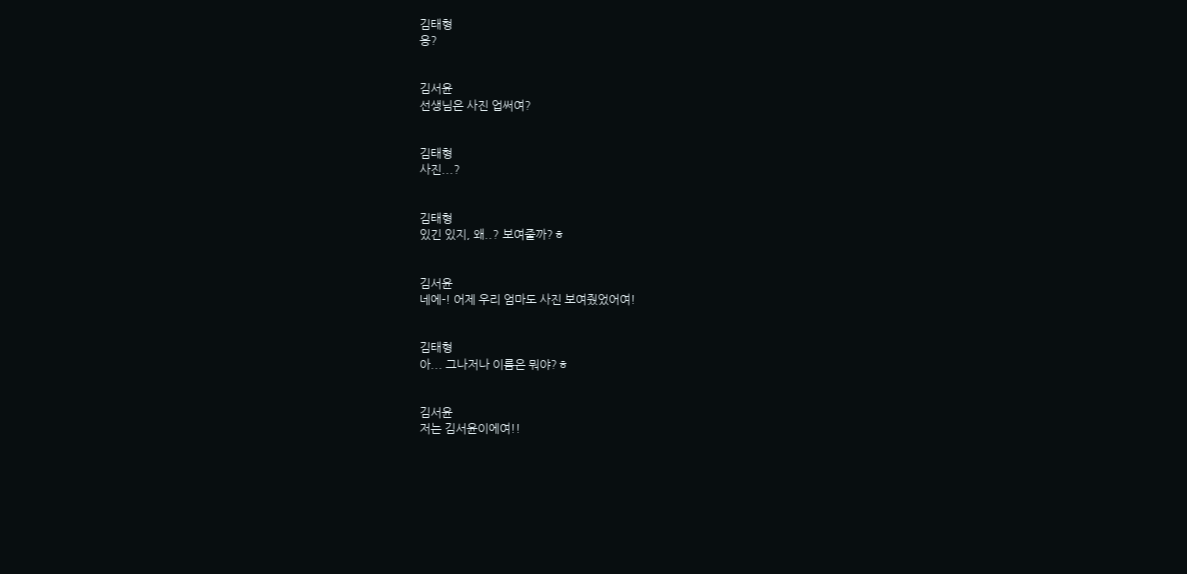김태형
응?


김서윤
선생님은 사진 업써여?


김태형
사진...?


김태형
있긴 있지, 왜..? 보여줄까?ㅎ


김서윤
네에-! 어제 우리 엄마도 사진 보여줬었어여!


김태형
아... 그나저나 이름은 뭐야?ㅎ


김서윤
저는 김서윤이에여!!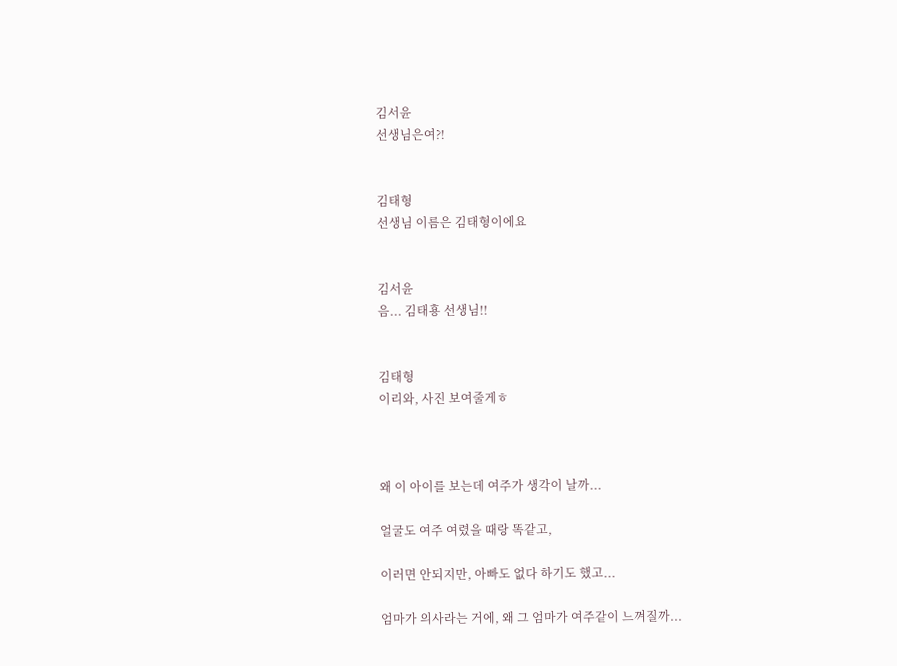김서윤
선생님은여?!


김태형
선생님 이름은 김태형이에요


김서윤
음... 김태횽 선생님!!


김태형
이리와, 사진 보여줄게ㅎ



왜 이 아이를 보는데 여주가 생각이 날까...

얼굴도 여주 여렸을 때랑 똑같고,

이러면 안되지만, 아빠도 없다 하기도 했고...

엄마가 의사라는 거에, 왜 그 엄마가 여주같이 느껴질까...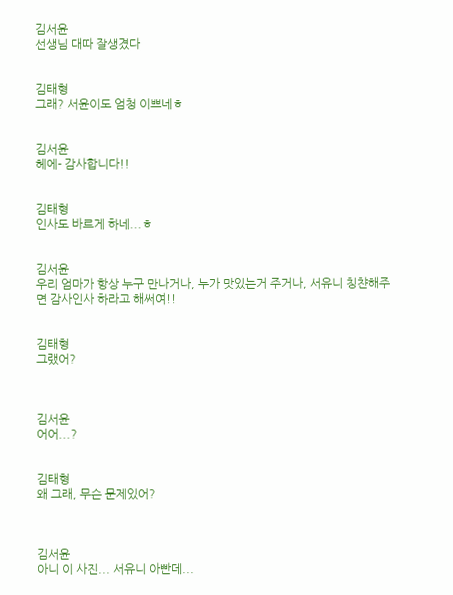김서윤
선생님 대따 잘생겼다


김태형
그래? 서윤이도 엄청 이쁘네ㅎ


김서윤
헤에- 감사합니다!!


김태형
인사도 바르게 하네...ㅎ


김서윤
우리 엄마가 항상 누구 만나거나, 누가 맛있는거 주거나, 서유니 칭챤해주면 감사인사 하라고 해써여!!


김태형
그랬어?



김서윤
어어...?


김태형
왜 그래, 무슨 문제있어?



김서윤
아니 이 사진... 서유니 아빤데...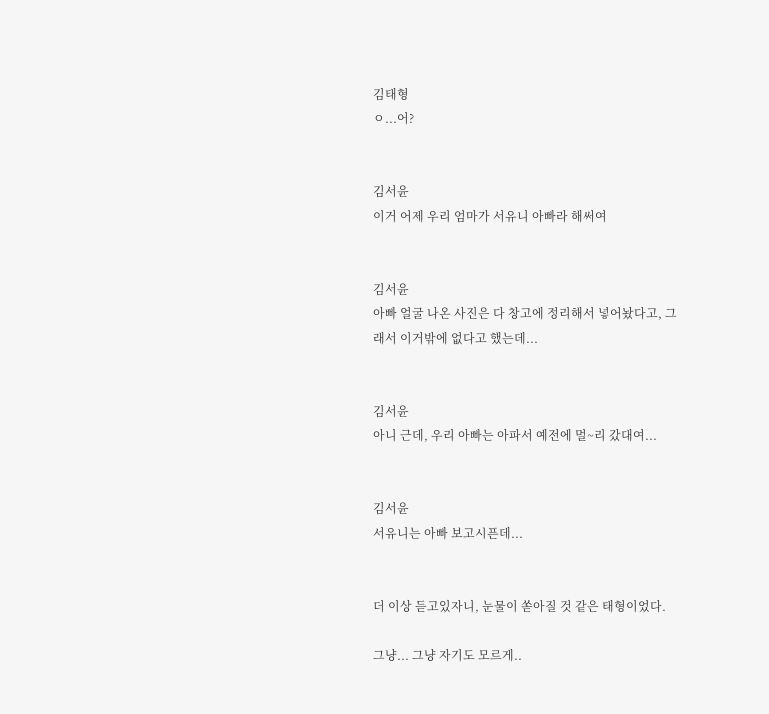김태형
ㅇ...어?


김서윤
이거 어제 우리 엄마가 서유니 아빠라 해써여


김서윤
아빠 얼굴 나온 사진은 다 창고에 정리해서 넣어놨다고, 그래서 이거밖에 없다고 했는데...


김서윤
아니 근데, 우리 아빠는 아파서 예전에 멀~리 갔대여...


김서윤
서유니는 아빠 보고시픈데...


더 이상 듣고있자니, 눈물이 쏟아질 것 같은 태형이었다.

그냥... 그냥 자기도 모르게..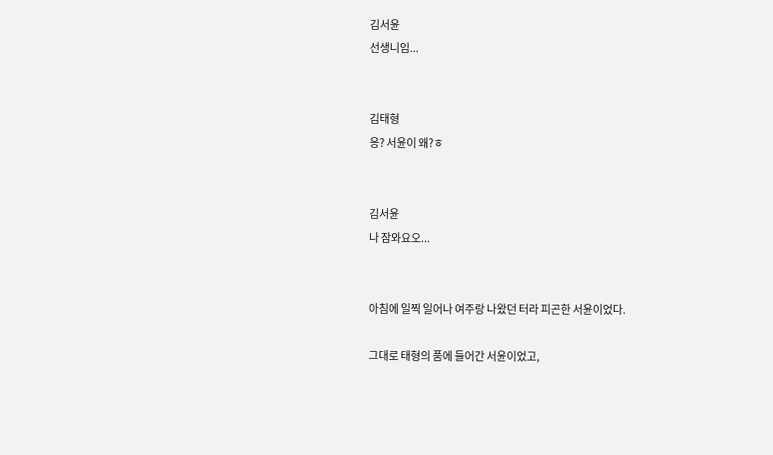김서윤
선생니임...


김태형
응? 서윤이 왜?ㅎ


김서윤
나 잠와요오...


아침에 일찍 일어나 여주랑 나왔던 터라 피곤한 서윤이었다.

그대로 태형의 품에 들어간 서윤이었고,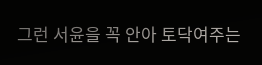그런 서윤을 꼭 안아 토닥여주는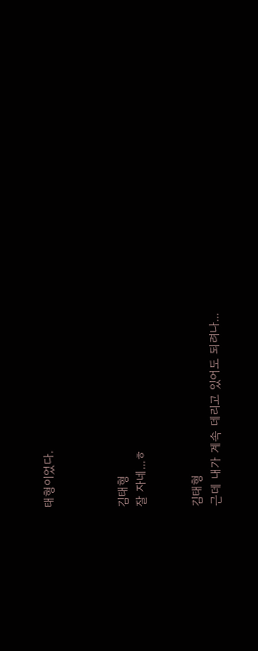태형이었다.



김태형
잘 자네...ㅎ


김태형
근데 내가 계속 데리고 있어도 되려나...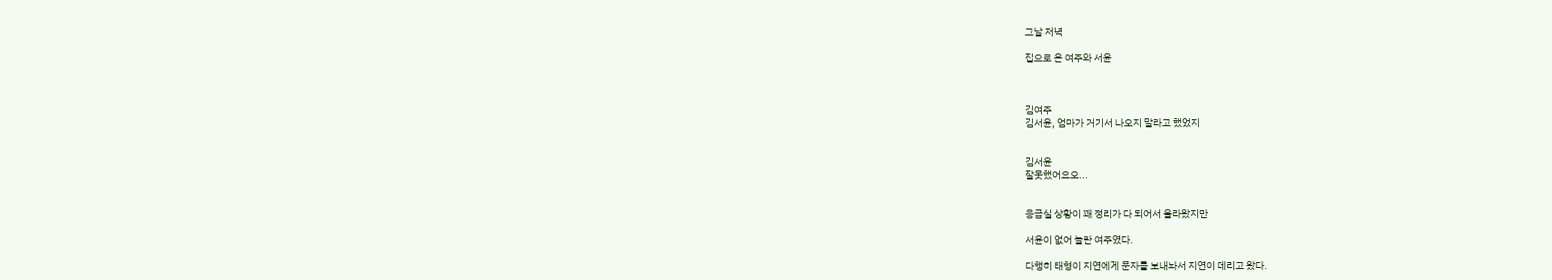그날 저녁

집으로 온 여주와 서윤



김여주
김서윤, 엄마가 거기서 나오지 말라고 했었지


김서윤
잘못했어요오...


응급실 상황이 꽤 정리가 다 되어서 올라왔지만

서윤이 없어 놀란 여주였다.

다행히 태형이 지연에게 문자를 보내놔서 지연이 데리고 왔다.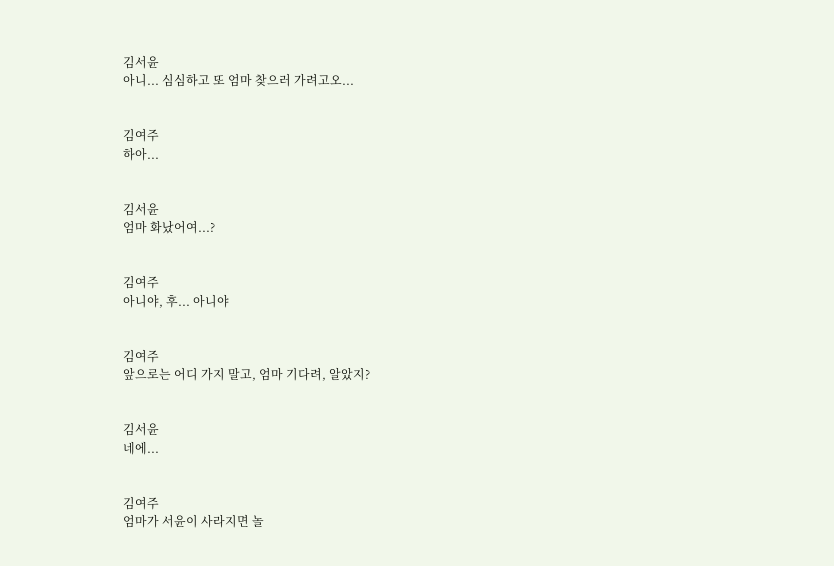김서윤
아니... 심심하고 또 엄마 찾으러 가려고오...


김여주
하아...


김서윤
엄마 화났어여...?


김여주
아니야, 후... 아니야


김여주
앞으로는 어디 가지 말고, 엄마 기다려, 알았지?


김서윤
네에...


김여주
엄마가 서윤이 사라지면 놀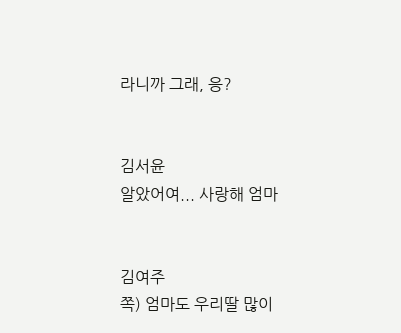라니까 그래, 응?


김서윤
알았어여... 사랑해 엄마


김여주
쪽) 엄마도 우리딸 많이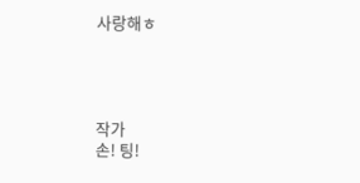사랑해ㅎ




작가
손! 팅!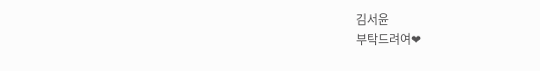김서윤
부탁드려여❤